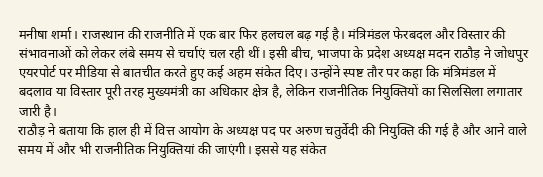मनीषा शर्मा। राजस्थान की राजनीति में एक बार फिर हलचल बढ़ गई है। मंत्रिमंडल फेरबदल और विस्तार की संभावनाओं को लेकर लंबे समय से चर्चाएं चल रही थीं। इसी बीच, भाजपा के प्रदेश अध्यक्ष मदन राठौड़ ने जोधपुर एयरपोर्ट पर मीडिया से बातचीत करते हुए कई अहम संकेत दिए। उन्होंने स्पष्ट तौर पर कहा कि मंत्रिमंडल में बदलाव या विस्तार पूरी तरह मुख्यमंत्री का अधिकार क्षेत्र है, लेकिन राजनीतिक नियुक्तियों का सिलसिला लगातार जारी है।
राठौड़ ने बताया कि हाल ही में वित्त आयोग के अध्यक्ष पद पर अरुण चतुर्वेदी की नियुक्ति की गई है और आने वाले समय में और भी राजनीतिक नियुक्तियां की जाएंगी। इससे यह संकेत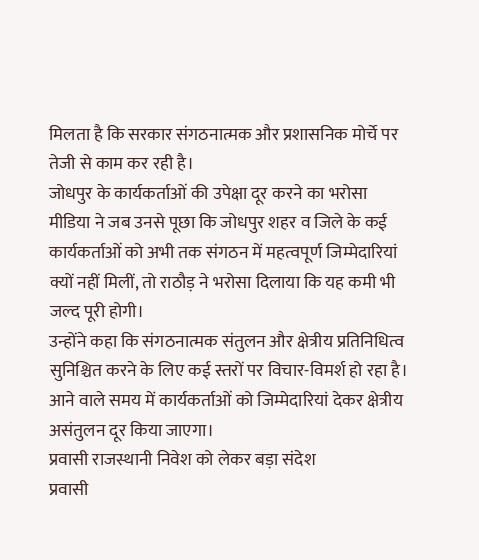मिलता है कि सरकार संगठनात्मक और प्रशासनिक मोर्चे पर तेजी से काम कर रही है।
जोधपुर के कार्यकर्ताओं की उपेक्षा दूर करने का भरोसा
मीडिया ने जब उनसे पूछा कि जोधपुर शहर व जिले के कई कार्यकर्ताओं को अभी तक संगठन में महत्वपूर्ण जिम्मेदारियां क्यों नहीं मिलीं, तो राठौड़ ने भरोसा दिलाया कि यह कमी भी जल्द पूरी होगी।
उन्होंने कहा कि संगठनात्मक संतुलन और क्षेत्रीय प्रतिनिधित्व सुनिश्चित करने के लिए कई स्तरों पर विचार-विमर्श हो रहा है। आने वाले समय में कार्यकर्ताओं को जिम्मेदारियां देकर क्षेत्रीय असंतुलन दूर किया जाएगा।
प्रवासी राजस्थानी निवेश को लेकर बड़ा संदेश
प्रवासी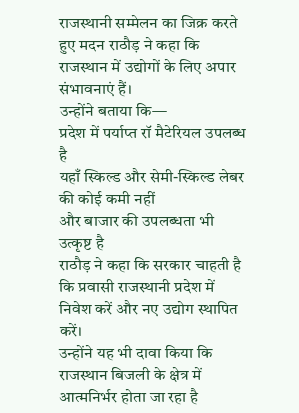राजस्थानी सम्मेलन का जिक्र करते हुए मदन राठौड़ ने कहा कि राजस्थान में उद्योगों के लिए अपार संभावनाएं हैं।
उन्होंने बताया कि—
प्रदेश में पर्याप्त रॉ मैटेरियल उपलब्ध है
यहाँ स्किल्ड और सेमी-स्किल्ड लेबर की कोई कमी नहीं
और बाजार की उपलब्धता भी उत्कृष्ट है
राठौड़ ने कहा कि सरकार चाहती है कि प्रवासी राजस्थानी प्रदेश में निवेश करें और नए उद्योग स्थापित करें।
उन्होंने यह भी दावा किया कि राजस्थान बिजली के क्षेत्र में आत्मनिर्भर होता जा रहा है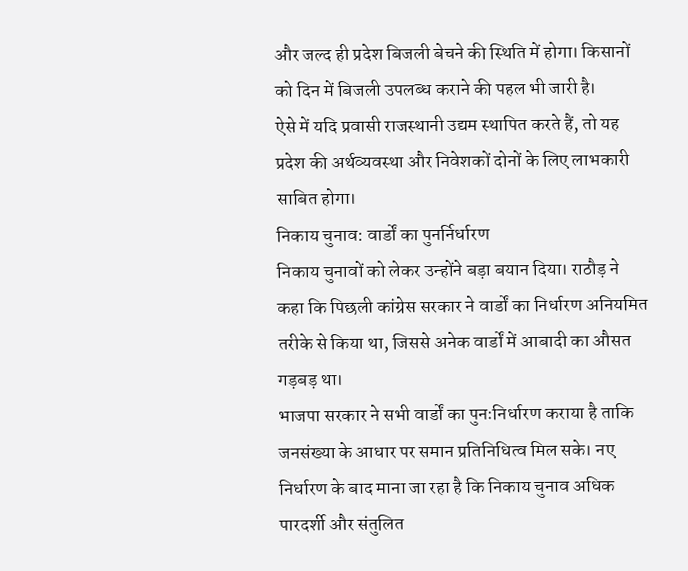और जल्द ही प्रदेश बिजली बेचने की स्थिति में होगा। किसानों को दिन में बिजली उपलब्ध कराने की पहल भी जारी है।
ऐसे में यदि प्रवासी राजस्थानी उद्यम स्थापित करते हैं, तो यह प्रदेश की अर्थव्यवस्था और निवेशकों दोनों के लिए लाभकारी साबित होगा।
निकाय चुनाव: वार्डों का पुनर्निर्धारण
निकाय चुनावों को लेकर उन्होंने बड़ा बयान दिया। राठौड़ ने कहा कि पिछली कांग्रेस सरकार ने वार्डों का निर्धारण अनियमित तरीके से किया था, जिससे अनेक वार्डों में आबादी का औसत गड़बड़ था।
भाजपा सरकार ने सभी वार्डों का पुनःनिर्धारण कराया है ताकि जनसंख्या के आधार पर समान प्रतिनिधित्व मिल सके। नए निर्धारण के बाद माना जा रहा है कि निकाय चुनाव अधिक पारदर्शी और संतुलित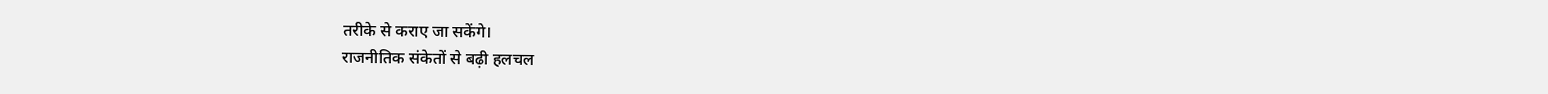तरीके से कराए जा सकेंगे।
राजनीतिक संकेतों से बढ़ी हलचल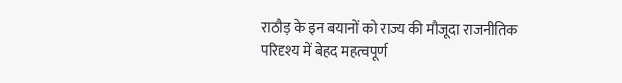राठौड़ के इन बयानों को राज्य की मौजूदा राजनीतिक परिदृश्य में बेहद महत्वपूर्ण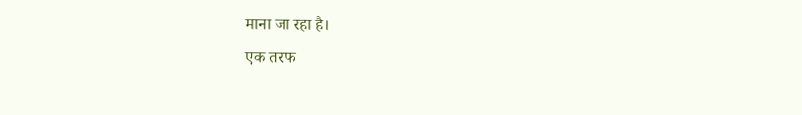माना जा रहा है।
एक तरफ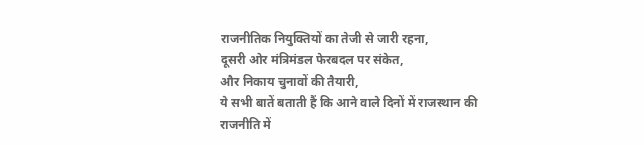राजनीतिक नियुक्तियों का तेजी से जारी रहना,
दूसरी ओर मंत्रिमंडल फेरबदल पर संकेत,
और निकाय चुनावों की तैयारी,
ये सभी बातें बताती हैं कि आने वाले दिनों में राजस्थान की राजनीति में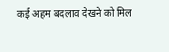कई अहम बदलाव देखने को मिल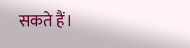सकते हैं।